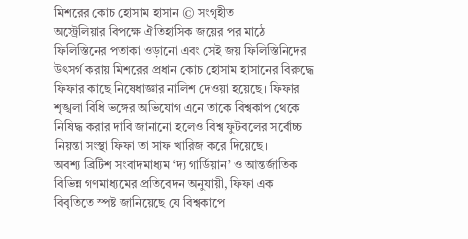মিশরের কোচ হোসাম হাসান © সংগৃহীত
অস্ট্রেলিয়ার বিপক্ষে ঐতিহাসিক জয়ের পর মাঠে ফিলিস্তিনের পতাকা ওড়ানো এবং সেই জয় ফিলিস্তিনিদের উৎসর্গ করায় মিশরের প্রধান কোচ হোসাম হাসানের বিরুদ্ধে ফিফার কাছে নিষেধাজ্ঞার নালিশ দেওয়া হয়েছে। ফিফার শৃঙ্খলা বিধি ভঙ্গের অভিযোগ এনে তাকে বিশ্বকাপ থেকে নিষিদ্ধ করার দাবি জানানো হলেও বিশ্ব ফুটবলের সর্বোচ্চ নিয়ন্তা সংস্থা ফিফা তা সাফ খারিজ করে দিয়েছে।
অবশ্য ব্রিটিশ সংবাদমাধ্যম ‘দ্য গার্ডিয়ান’ ও আন্তর্জাতিক বিভিন্ন গণমাধ্যমের প্রতিবেদন অনুযায়ী, ফিফা এক বিবৃতিতে স্পষ্ট জানিয়েছে যে বিশ্বকাপে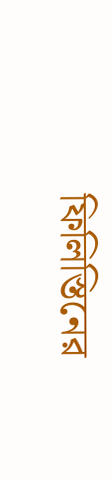ফিলিস্তিনের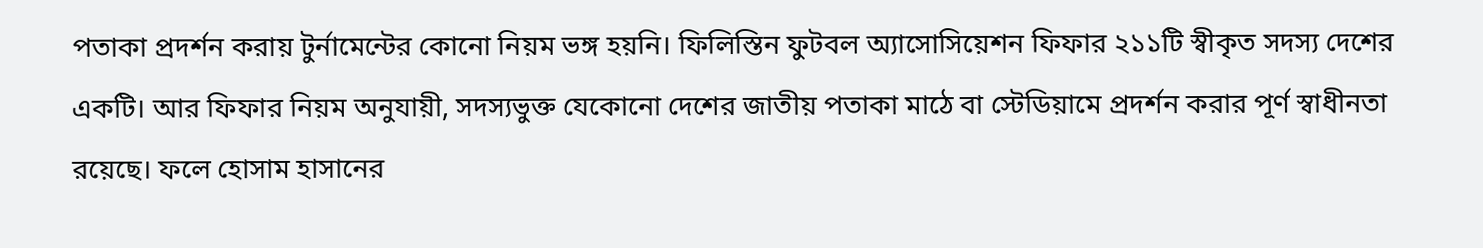পতাকা প্রদর্শন করায় টুর্নামেন্টের কোনো নিয়ম ভঙ্গ হয়নি। ফিলিস্তিন ফুটবল অ্যাসোসিয়েশন ফিফার ২১১টি স্বীকৃত সদস্য দেশের একটি। আর ফিফার নিয়ম অনুযায়ী, সদস্যভুক্ত যেকোনো দেশের জাতীয় পতাকা মাঠে বা স্টেডিয়ামে প্রদর্শন করার পূর্ণ স্বাধীনতা রয়েছে। ফলে হোসাম হাসানের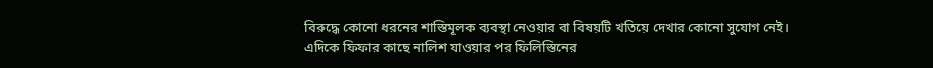বিরুদ্ধে কোনো ধরনের শাস্তিমূলক ব্যবস্থা নেওয়ার বা বিষয়টি খতিয়ে দেখার কোনো সুযোগ নেই।
এদিকে ফিফার কাছে নালিশ যাওয়ার পর ফিলিস্তিনের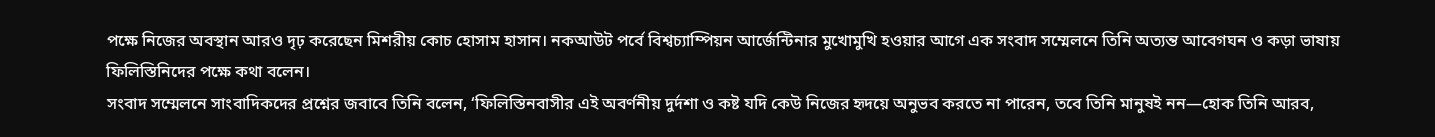পক্ষে নিজের অবস্থান আরও দৃঢ় করেছেন মিশরীয় কোচ হোসাম হাসান। নকআউট পর্বে বিশ্বচ্যাম্পিয়ন আর্জেন্টিনার মুখোমুখি হওয়ার আগে এক সংবাদ সম্মেলনে তিনি অত্যন্ত আবেগঘন ও কড়া ভাষায় ফিলিস্তিনিদের পক্ষে কথা বলেন।
সংবাদ সম্মেলনে সাংবাদিকদের প্রশ্নের জবাবে তিনি বলেন, ‘ফিলিস্তিনবাসীর এই অবর্ণনীয় দুর্দশা ও কষ্ট যদি কেউ নিজের হৃদয়ে অনুভব করতে না পারেন, তবে তিনি মানুষই নন—হোক তিনি আরব,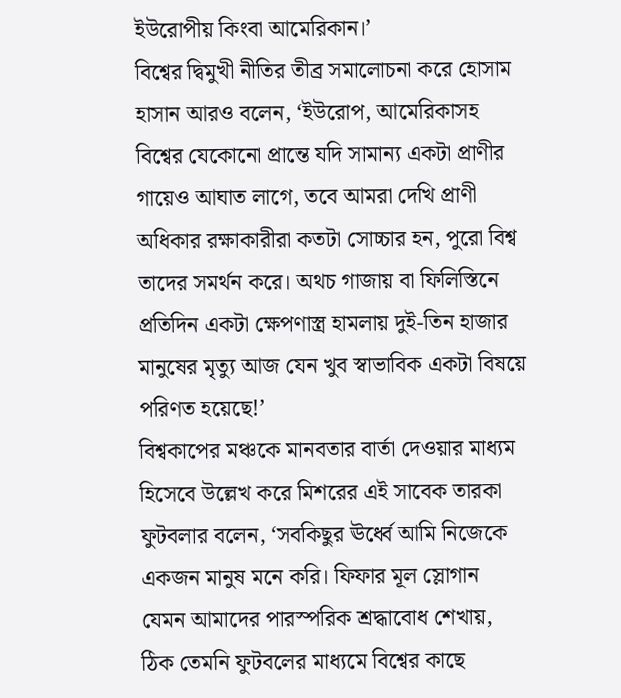ইউরোপীয় কিংবা আমেরিকান।’
বিশ্বের দ্বিমুখী নীতির তীব্র সমালোচনা করে হোসাম হাসান আরও বলেন, ‘ইউরোপ, আমেরিকাসহ বিশ্বের যেকোনো প্রান্তে যদি সামান্য একটা প্রাণীর গায়েও আঘাত লাগে, তবে আমরা দেখি প্রাণী অধিকার রক্ষাকারীরা কতটা সোচ্চার হন, পুরো বিশ্ব তাদের সমর্থন করে। অথচ গাজায় বা ফিলিস্তিনে প্রতিদিন একটা ক্ষেপণাস্ত্র হামলায় দুই-তিন হাজার মানুষের মৃত্যু আজ যেন খুব স্বাভাবিক একটা বিষয়ে পরিণত হয়েছে!’
বিশ্বকাপের মঞ্চকে মানবতার বার্তা দেওয়ার মাধ্যম হিসেবে উল্লেখ করে মিশরের এই সাবেক তারকা ফুটবলার বলেন, ‘সবকিছুর ঊর্ধ্বে আমি নিজেকে একজন মানুষ মনে করি। ফিফার মূল স্লোগান যেমন আমাদের পারস্পরিক শ্রদ্ধাবোধ শেখায়, ঠিক তেমনি ফুটবলের মাধ্যমে বিশ্বের কাছে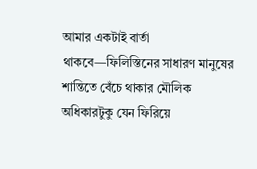আমার একটাই বার্তা থাকবে—ফিলিস্তিনের সাধারণ মানুষের শান্তিতে বেঁচে থাকার মৌলিক অধিকারটুকু যেন ফিরিয়ে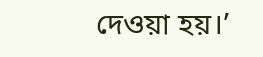দেওয়া হয়।’